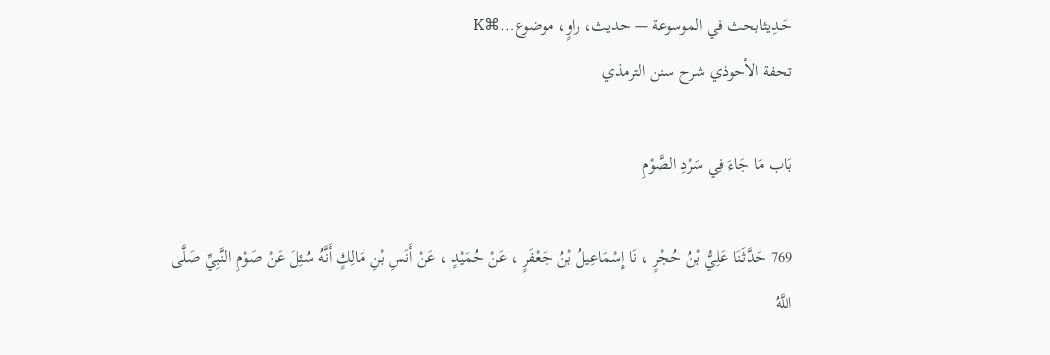حَـدِيثابحث في الموسوعة — حديث، راوٍ، موضوع…⌘K
تحفة الأحوذي شرح سنن الترمذي

بَاب مَا جَاءَ فِي سَرْدِ الصَّوْمِ

769 حَدَّثَنَا عَلِيُّ بْنُ حُجْرٍ ، نَا إِسْمَاعِيلُ بْنُ جَعْفَرٍ ، عَنْ حُمَيْدٍ ، عَنْ أَنَسِ بْنِ مَالِكٍ أَنَّهُ سُئِلَ عَنْ صَوْمِ النَّبِيِّ صَلَّى اللَّهُ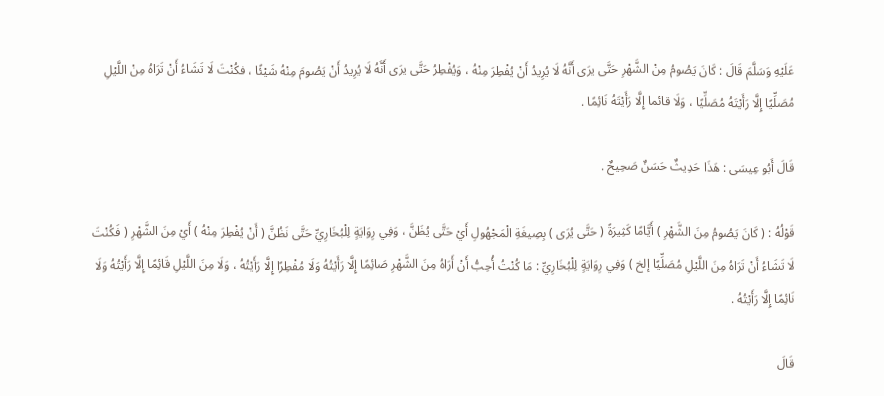عَلَيْهِ وَسَلَّمَ قَالَ : كَانَ يَصُومُ مِنْ الشَّهْرِ حَتَّى يرَى أَنَّهُ لَا يُرِيدُ أَنْ يُفْطِرَ مِنْهُ ، وَيُفْطِرُ حَتَّى يرَى أَنَّهُ لَا يُرِيدُ أَنْ يَصُومَ مِنْهُ شَيْئًا ، فكُنْتَ لَا تَشَاءُ أَنْ تَرَاهُ مِنْ اللَّيْلِ مُصَلِّيًا إِلَّا رَأَيْتَهُ مُصَلِّيًا ، وَلَا قائما إِلَّا رَأَيْتَهُ نَائِمًا .

قَالَ أَبُو عِيسَى : هَذَا حَدِيثٌ حَسَنٌ صَحِيحٌ .

قَوْلُهُ : ( كَانَ يَصُومُ مِنَ الشَّهْرِ ) أَيَّامًا كَثِيرَةً ( حَتَّى يُرَى ) بِصِيغَةِ الْمَجْهُولِ أَيْ حَتَّى يُظَنَّ ، وَفِي رِوَايَةٍ لِلْبُخَارِيِّ حَتَّى نَظُنَّ ( أَنْ يُفْطِرَ مِنْهُ ) أَيْ مِنَ الشَّهْرِ ( فَكُنْتَ لَا تَشَاءُ أَنْ تَرَاهُ مِنَ اللَّيْلِ مُصَلِّيًا إلخ ) وَفِي رِوَايَةٍ لِلْبُخَارِيِّ : مَا كُنْتُ أُحِبُّ أَنْ أَرَاهُ مِنَ الشَّهْرِ صَائِمًا إِلَّا رَأَيْتُهُ وَلَا مُفْطِرًا إِلَّا رَأَيْتُهُ ، وَلَا مِنَ اللَّيْلِ قَائِمًا إِلَّا رَأَيْتُهُ وَلَا نَائِمًا إِلَّا رَأَيْتُهُ .

قَالَ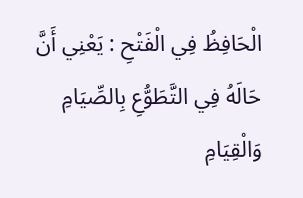الْحَافِظُ فِي الْفَتْحِ : يَعْنِي أَنَّ حَالَهُ فِي التَّطَوُّعِ بِالصِّيَامِ وَالْقِيَامِ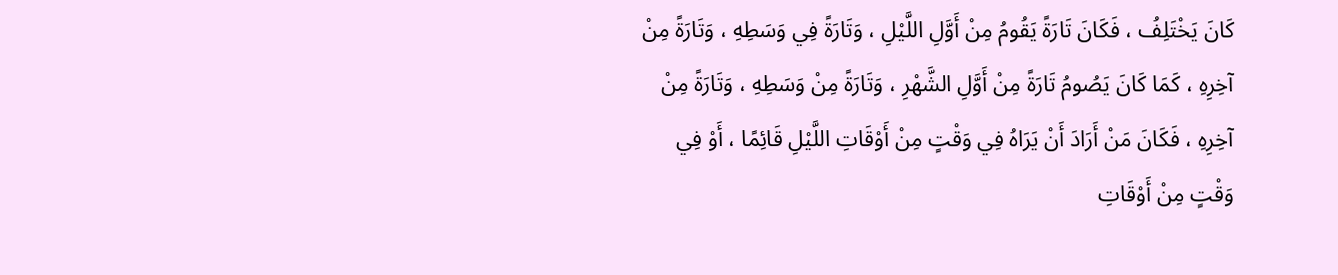كَانَ يَخْتَلِفُ ، فَكَانَ تَارَةً يَقُومُ مِنْ أَوَّلِ اللَّيْلِ ، وَتَارَةً فِي وَسَطِهِ ، وَتَارَةً مِنْ آخِرِهِ ، كَمَا كَانَ يَصُومُ تَارَةً مِنْ أَوَّلِ الشَّهْرِ ، وَتَارَةً مِنْ وَسَطِهِ ، وَتَارَةً مِنْ آخِرِهِ ، فَكَانَ مَنْ أَرَادَ أَنْ يَرَاهُ فِي وَقْتٍ مِنْ أَوْقَاتِ اللَّيْلِ قَائِمًا ، أَوْ فِي وَقْتٍ مِنْ أَوْقَاتِ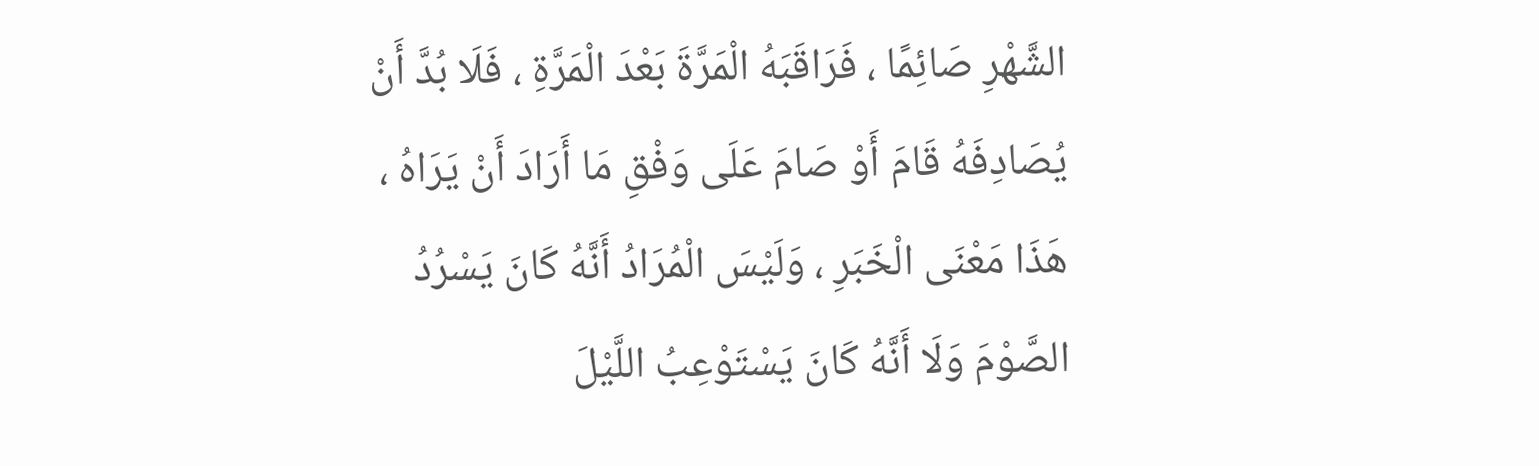الشَّهْرِ صَائِمًا ، فَرَاقَبَهُ الْمَرَّةَ بَعْدَ الْمَرَّةِ ، فَلَا بُدَّ أَنْ يُصَادِفَهُ قَامَ أَوْ صَامَ عَلَى وَفْقِ مَا أَرَادَ أَنْ يَرَاهُ ، هَذَا مَعْنَى الْخَبَرِ ، وَلَيْسَ الْمُرَادُ أَنَّهُ كَانَ يَسْرُدُ الصَّوْمَ وَلَا أَنَّهُ كَانَ يَسْتَوْعِبُ اللَّيْلَ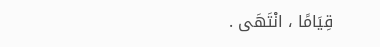قِيَامًا ، انْتَهَى .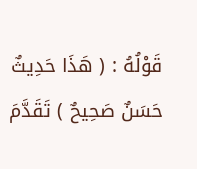قَوْلُهُ : ( هَذَا حَدِيثٌ حَسَنٌ صَحِيحٌ ) تَقَدَّمَ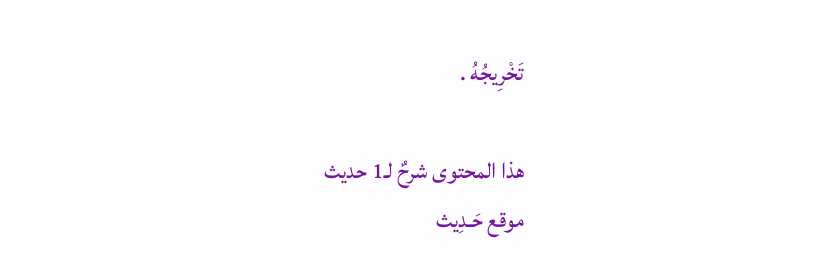تَخْرِيجُهُ .

هذا المحتوى شرحٌ لـ1 حديث
موقع حَـدِيث